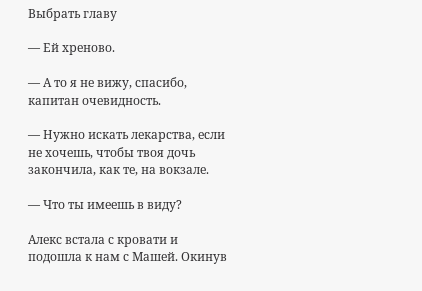Выбрать главу

— Ей хреново.

— А то я не вижу, спасибо, капитан очевидность.

— Нужно искать лекарства, если не хочешь, чтобы твоя дочь закончила, как те, на вокзале.

— Что ты имеешь в виду?

Алекс встала с кровати и подошла к нам с Машей. Окинув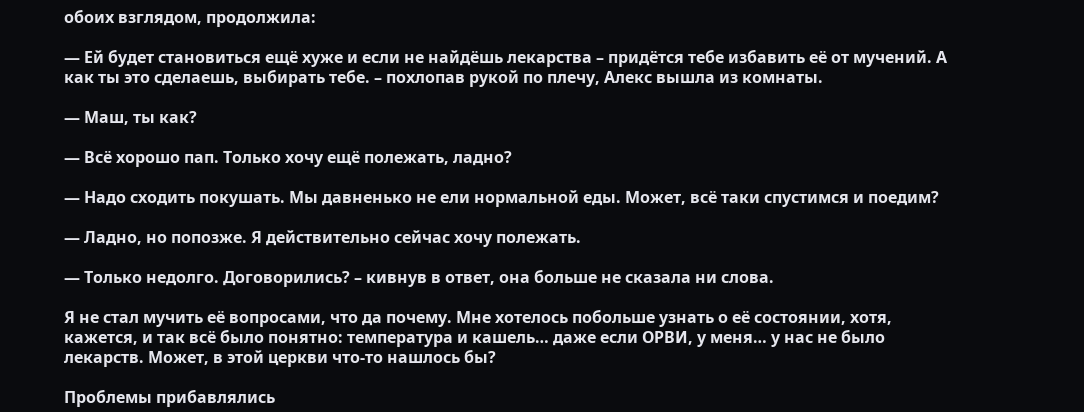обоих взглядом, продолжила:

— Ей будет становиться ещё хуже и если не найдёшь лекарства – придётся тебе избавить её от мучений. А как ты это сделаешь, выбирать тебе. – похлопав рукой по плечу, Алекс вышла из комнаты.

— Маш, ты как?

— Всё хорошо пап. Только хочу ещё полежать, ладно?

— Надо сходить покушать. Мы давненько не ели нормальной еды. Может, всё таки спустимся и поедим?

— Ладно, но попозже. Я действительно сейчас хочу полежать.

— Только недолго. Договорились? – кивнув в ответ, она больше не сказала ни слова.

Я не стал мучить её вопросами, что да почему. Мне хотелось побольше узнать о её состоянии, хотя, кажется, и так всё было понятно: температура и кашель… даже если ОРВИ, у меня… у нас не было лекарств. Может, в этой церкви что-то нашлось бы?

Проблемы прибавлялись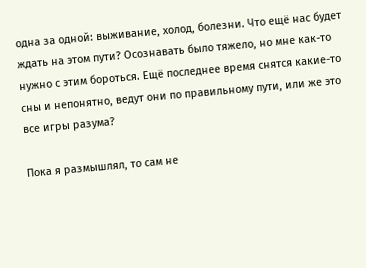одна за одной: выживание, холод, болезни. Что ещё нас будет ждать на этом пути? Осознавать было тяжело, но мне как-то нужно с этим бороться. Ещё последнее время снятся какие-то сны и непонятно, ведут они по правильному пути, или же это все игры разума?

Пока я размышлял, то сам не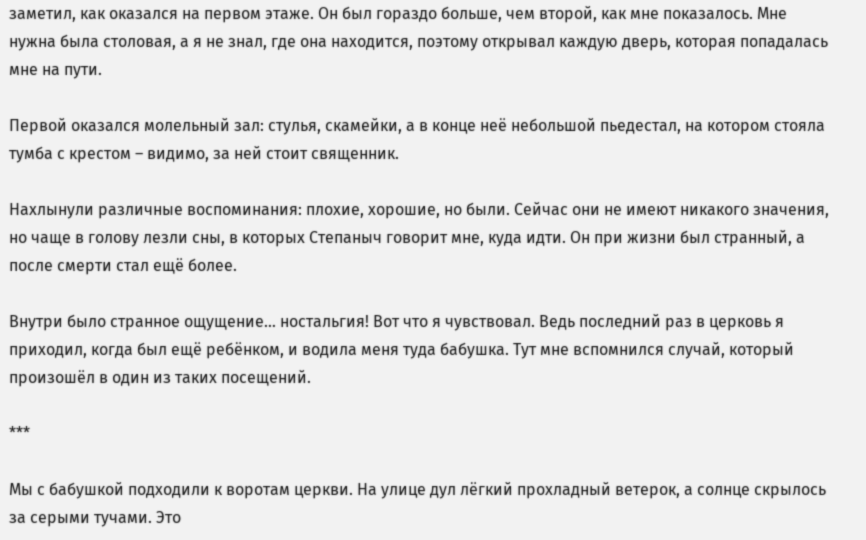заметил, как оказался на первом этаже. Он был гораздо больше, чем второй, как мне показалось. Мне нужна была столовая, а я не знал, где она находится, поэтому открывал каждую дверь, которая попадалась мне на пути.

Первой оказался молельный зал: стулья, скамейки, а в конце неё небольшой пьедестал, на котором стояла тумба с крестом – видимо, за ней стоит священник.

Нахлынули различные воспоминания: плохие, хорошие, но были. Сейчас они не имеют никакого значения, но чаще в голову лезли сны, в которых Степаныч говорит мне, куда идти. Он при жизни был странный, а после смерти стал ещё более.

Внутри было странное ощущение… ностальгия! Вот что я чувствовал. Ведь последний раз в церковь я приходил, когда был ещё ребёнком, и водила меня туда бабушка. Тут мне вспомнился случай, который произошёл в один из таких посещений.

***

Мы с бабушкой подходили к воротам церкви. На улице дул лёгкий прохладный ветерок, а солнце скрылось за серыми тучами. Это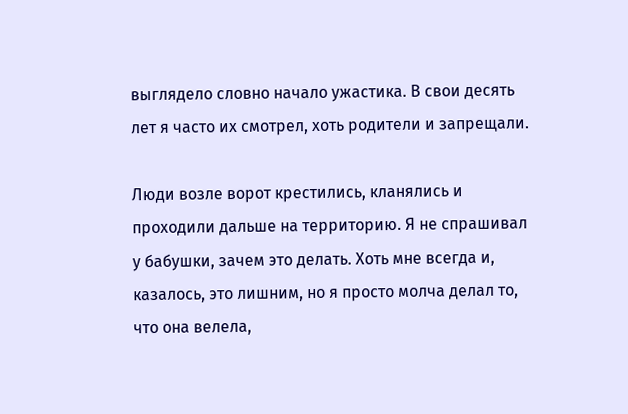выглядело словно начало ужастика. В свои десять лет я часто их смотрел, хоть родители и запрещали.

Люди возле ворот крестились, кланялись и проходили дальше на территорию. Я не спрашивал у бабушки, зачем это делать. Хоть мне всегда и, казалось, это лишним, но я просто молча делал то, что она велела,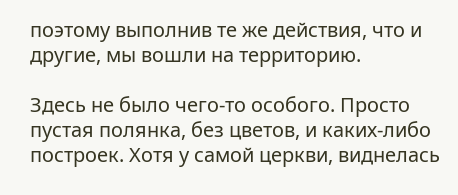поэтому выполнив те же действия, что и другие, мы вошли на территорию.

Здесь не было чего-то особого. Просто пустая полянка, без цветов, и каких-либо построек. Хотя у самой церкви, виднелась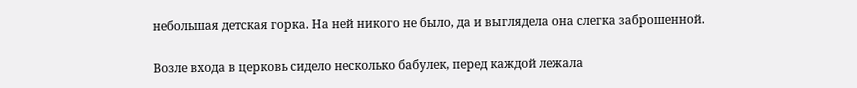небольшая детская горка. На ней никого не было, да и выглядела она слегка заброшенной.

Возле входа в церковь сидело несколько бабулек, перед каждой лежала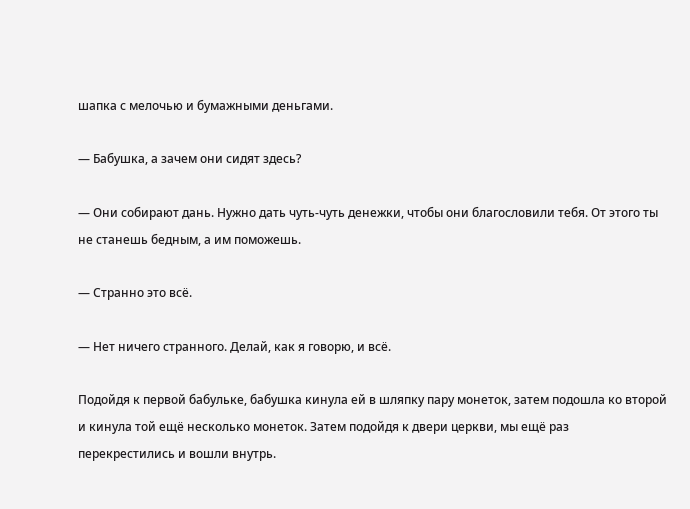шапка с мелочью и бумажными деньгами.

— Бабушка, а зачем они сидят здесь?

— Они собирают дань. Нужно дать чуть-чуть денежки, чтобы они благословили тебя. От этого ты не станешь бедным, а им поможешь.

— Странно это всё.

— Нет ничего странного. Делай, как я говорю, и всё.

Подойдя к первой бабульке, бабушка кинула ей в шляпку пару монеток, затем подошла ко второй и кинула той ещё несколько монеток. Затем подойдя к двери церкви, мы ещё раз перекрестились и вошли внутрь.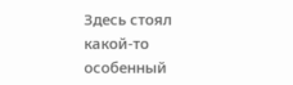Здесь стоял какой-то особенный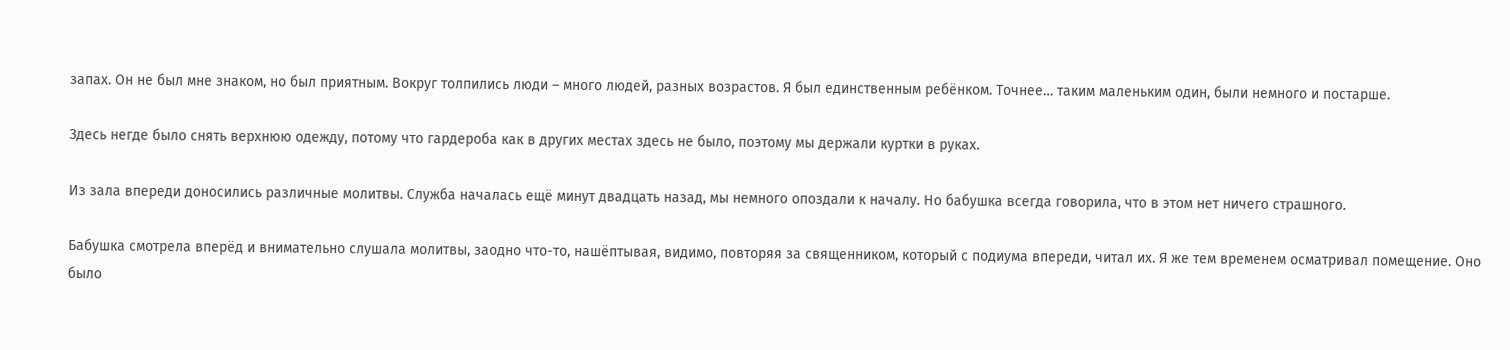запах. Он не был мне знаком, но был приятным. Вокруг толпились люди – много людей, разных возрастов. Я был единственным ребёнком. Точнее… таким маленьким один, были немного и постарше.

Здесь негде было снять верхнюю одежду, потому что гардероба как в других местах здесь не было, поэтому мы держали куртки в руках.

Из зала впереди доносились различные молитвы. Служба началась ещё минут двадцать назад, мы немного опоздали к началу. Но бабушка всегда говорила, что в этом нет ничего страшного.

Бабушка смотрела вперёд и внимательно слушала молитвы, заодно что-то, нашёптывая, видимо, повторяя за священником, который с подиума впереди, читал их. Я же тем временем осматривал помещение. Оно было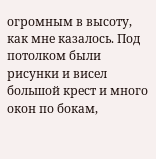огромным в высоту, как мне казалось. Под потолком были рисунки и висел большой крест и много окон по бокам,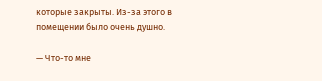которые закрыты. Из-за этого в помещении было очень душно.

— Что-то мне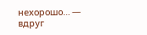нехорошо… — вдруг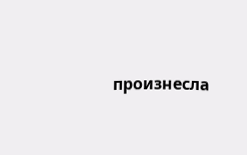произнесла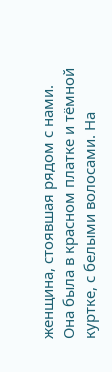женщина, стоявшая рядом с нами. Она была в красном платке и тёмной куртке, с белыми волосами. На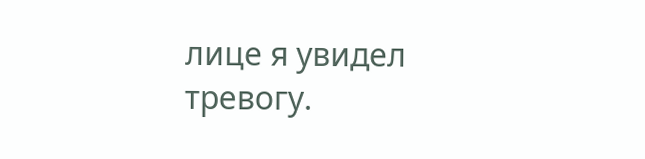лице я увидел тревогу.